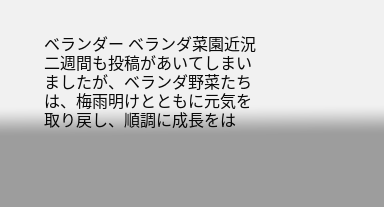ベランダー ベランダ菜園近況
二週間も投稿があいてしまいましたが、ベランダ野菜たちは、梅雨明けとともに元気を取り戻し、順調に成長をは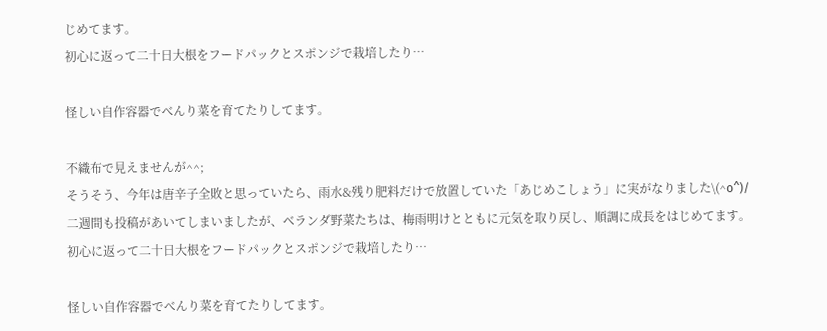じめてます。
初心に返って二十日大根をフードパックとスポンジで栽培したり…

怪しい自作容器でべんり菜を育てたりしてます。

不織布で見えませんが^^;
そうそう、今年は唐辛子全敗と思っていたら、雨水&残り肥料だけで放置していた「あじめこしょう」に実がなりました\(^o^)/
二週間も投稿があいてしまいましたが、ベランダ野菜たちは、梅雨明けとともに元気を取り戻し、順調に成長をはじめてます。
初心に返って二十日大根をフードパックとスポンジで栽培したり…

怪しい自作容器でべんり菜を育てたりしてます。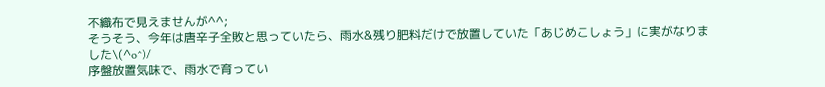不織布で見えませんが^^;
そうそう、今年は唐辛子全敗と思っていたら、雨水&残り肥料だけで放置していた「あじめこしょう」に実がなりました\(^o^)/
序盤放置気味で、雨水で育ってい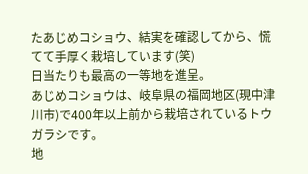たあじめコショウ、結実を確認してから、慌てて手厚く栽培しています(笑)
日当たりも最高の一等地を進呈。
あじめコショウは、岐阜県の福岡地区(現中津川市)で400年以上前から栽培されているトウガラシです。
地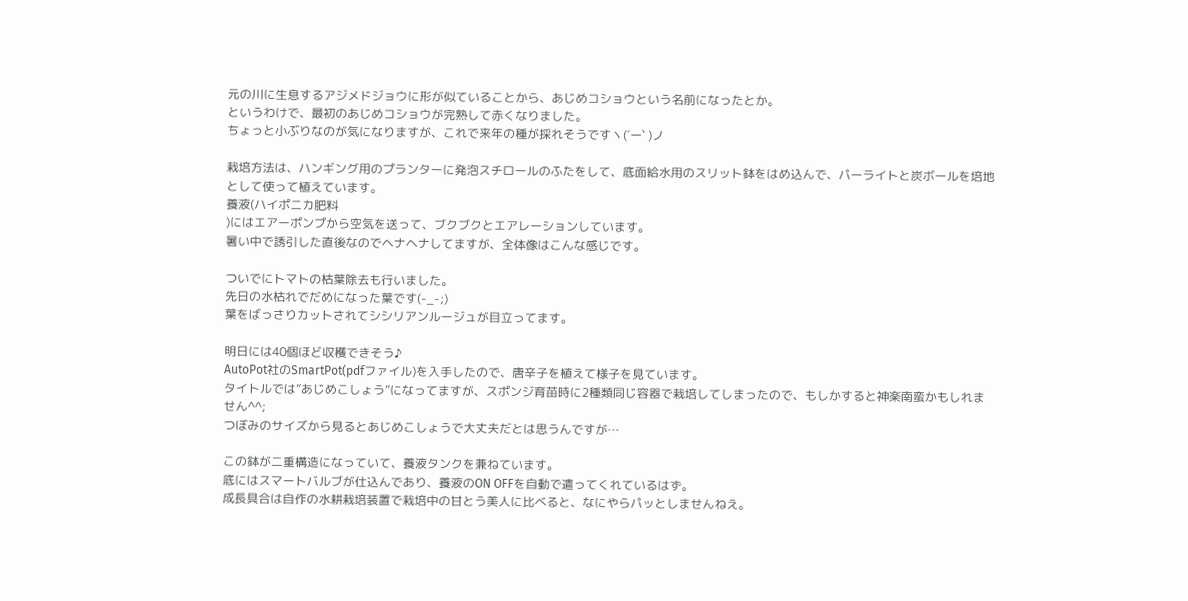元の川に生息するアジメドジョウに形が似ていることから、あじめコショウという名前になったとか。
というわけで、最初のあじめコショウが完熟して赤くなりました。
ちょっと小ぶりなのが気になりますが、これで来年の種が採れそうですヽ(´ー` )ノ

栽培方法は、ハンギング用のプランターに発泡スチロールのふたをして、底面給水用のスリット鉢をはめ込んで、パーライトと炭ボールを培地として使って植えています。
養液(ハイポニカ肥料
)にはエアーポンプから空気を送って、ブクブクとエアレーションしています。
暑い中で誘引した直後なのでヘナヘナしてますが、全体像はこんな感じです。

ついでにトマトの枯葉除去も行いました。
先日の水枯れでだめになった葉です(-_-;)
葉をばっさりカットされてシシリアンルージュが目立ってます。

明日には40個ほど収穫できそう♪
AutoPot社のSmartPot(pdfファイル)を入手したので、唐辛子を植えて様子を見ています。
タイトルでは”あじめこしょう”になってますが、スポンジ育苗時に2種類同じ容器で栽培してしまったので、もしかすると神楽南蛮かもしれません^^;
つぼみのサイズから見るとあじめこしょうで大丈夫だとは思うんですが…

この鉢が二重構造になっていて、養液タンクを兼ねています。
底にはスマートバルブが仕込んであり、養液のON OFFを自動で遣ってくれているはず。
成長具合は自作の水耕栽培装置で栽培中の甘とう美人に比べると、なにやらパッとしませんねえ。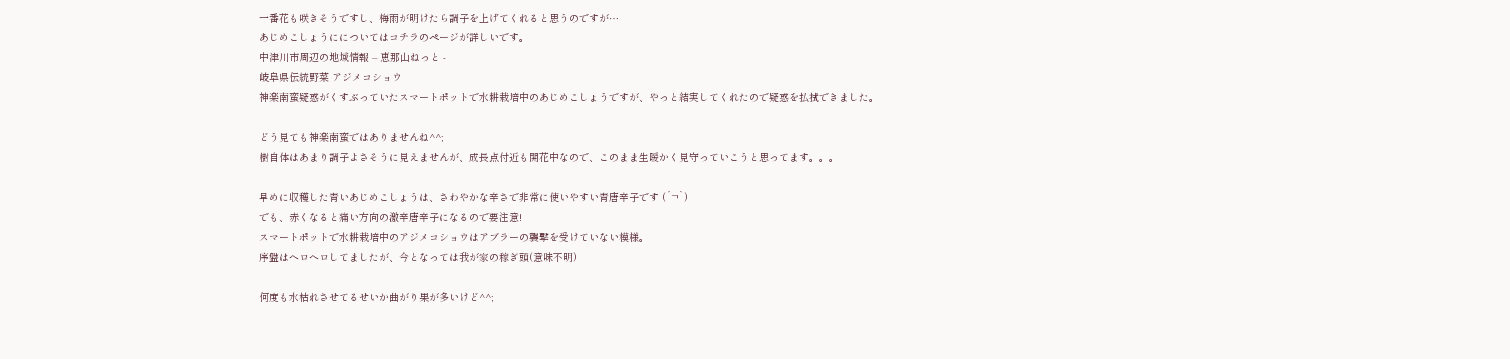一番花も咲きそうですし、梅雨が明けたら調子を上げてくれると思うのですが…
あじめこしょうにについてはコチラのページが詳しいです。
中津川市周辺の地域情報 – 恵那山ねっと -
岐阜県伝統野菜 アジメコショウ
神楽南蛮疑惑がくすぶっていたスマートポットで水耕栽培中のあじめこしょうですが、やっと結実してくれたので疑惑を払拭できました。

どう見ても神楽南蛮ではありませんね^^;
樹自体はあまり調子よさそうに見えませんが、成長点付近も開花中なので、このまま生暖かく見守っていこうと思ってます。。。

早めに収穫した青いあじめこしょうは、さわやかな辛さで非常に使いやすい青唐辛子です (´¬`)
でも、赤くなると痛い方向の激辛唐辛子になるので要注意!
スマートポットで水耕栽培中のアジメコショウはアブラーの襲撃を受けていない模様。
序盤はヘロヘロしてましたが、今となっては我が家の稼ぎ頭(意味不明)

何度も水枯れさせてるせいか曲がり果が多いけど^^;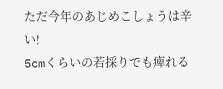ただ今年のあじめこしょうは辛い!
5cmくらいの若採りでも痺れる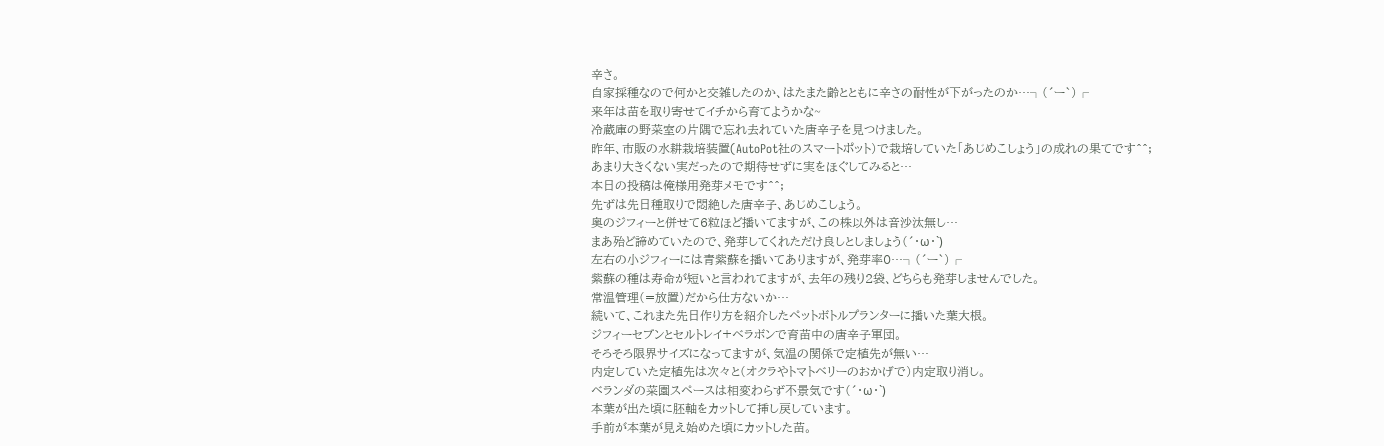辛さ。
自家採種なので何かと交雑したのか、はたまた齢とともに辛さの耐性が下がったのか…┐(´ー`)┌
来年は苗を取り寄せてイチから育てようかな~
冷蔵庫の野菜室の片隅で忘れ去れていた唐辛子を見つけました。
昨年、市販の水耕栽培装置(AutoPot社のスマートポット)で栽培していた「あじめこしょう」の成れの果てです^^;
あまり大きくない実だったので期待せずに実をほぐしてみると…
本日の投稿は俺様用発芽メモです^^;
先ずは先日種取りで悶絶した唐辛子、あじめこしょう。
奥のジフィーと併せて6粒ほど播いてますが、この株以外は音沙汰無し…
まあ殆ど諦めていたので、発芽してくれただけ良しとしましょう(´・ω・`)
左右の小ジフィーには青紫蘇を播いてありますが、発芽率0…┐(´ー`)┌
紫蘇の種は寿命が短いと言われてますが、去年の残り2袋、どちらも発芽しませんでした。
常温管理(=放置)だから仕方ないか…
続いて、これまた先日作り方を紹介したペットボトルプランターに播いた葉大根。
ジフィーセブンとセルトレイ+ベラボンで育苗中の唐辛子軍団。
そろそろ限界サイズになってますが、気温の関係で定植先が無い…
内定していた定植先は次々と(オクラやトマトベリーのおかげで)内定取り消し。
ベランダの菜園スペースは相変わらず不景気です(´・ω・`)
本葉が出た頃に胚軸をカットして挿し戻しています。
手前が本葉が見え始めた頃にカットした苗。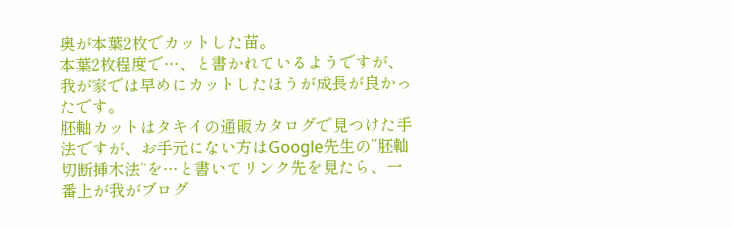奥が本葉2枚でカットした苗。
本葉2枚程度で…、と書かれているようですが、我が家では早めにカットしたほうが成長が良かったです。
胚軸カットはタキイの通販カタログで見つけた手法ですが、お手元にない方はGoogle先生の”胚軸切断挿木法“を…と書いてリンク先を見たら、一番上が我がブログ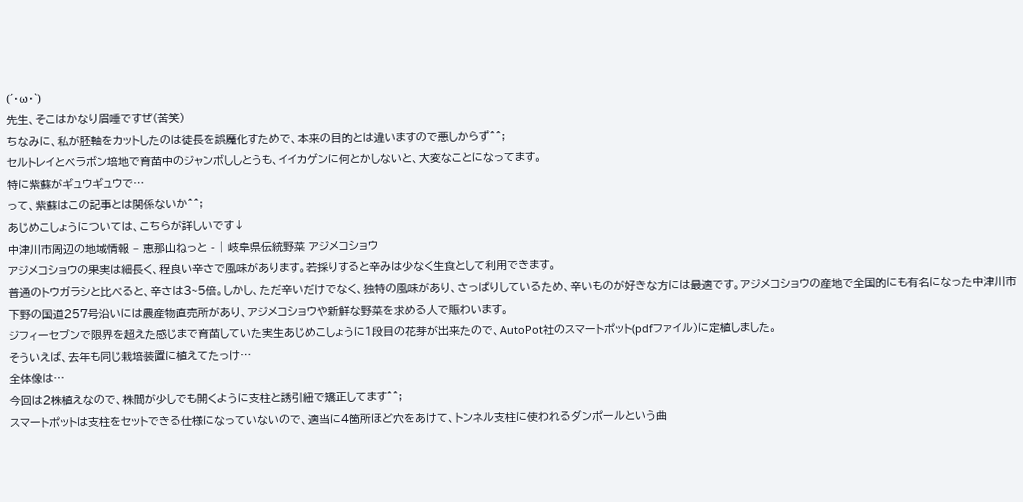(´・ω・`)
先生、そこはかなり眉唾ですぜ(苦笑)
ちなみに、私が胚軸をカットしたのは徒長を誤魔化すためで、本来の目的とは違いますので悪しからず^^;
セルトレイとベラボン培地で育苗中のジャンボししとうも、イイカゲンに何とかしないと、大変なことになってます。
特に紫蘇がギュウギュウで…
って、紫蘇はこの記事とは関係ないか^^;
あじめこしょうについては、こちらが詳しいです↓
中津川市周辺の地域情報 – 恵那山ねっと - | 岐阜県伝統野菜 アジメコショウ
アジメコショウの果実は細長く、程良い辛さで風味があります。若採りすると辛みは少なく生食として利用できます。
普通のトウガラシと比べると、辛さは3~5倍。しかし、ただ辛いだけでなく、独特の風味があり、さっぱりしているため、辛いものが好きな方には最適です。アジメコショウの産地で全国的にも有名になった中津川市下野の国道257号沿いには農産物直売所があり、アジメコショウや新鮮な野菜を求める人で賑わいます。
ジフィーセブンで限界を超えた感じまで育苗していた実生あじめこしょうに1段目の花芽が出来たので、AutoPot社のスマートポット(pdfファイル)に定植しました。
そういえば、去年も同じ栽培装置に植えてたっけ…
全体像は…
今回は2株植えなので、株間が少しでも開くように支柱と誘引紐で矯正してます^^;
スマートポットは支柱をセットできる仕様になっていないので、適当に4箇所ほど穴をあけて、トンネル支柱に使われるダンポールという曲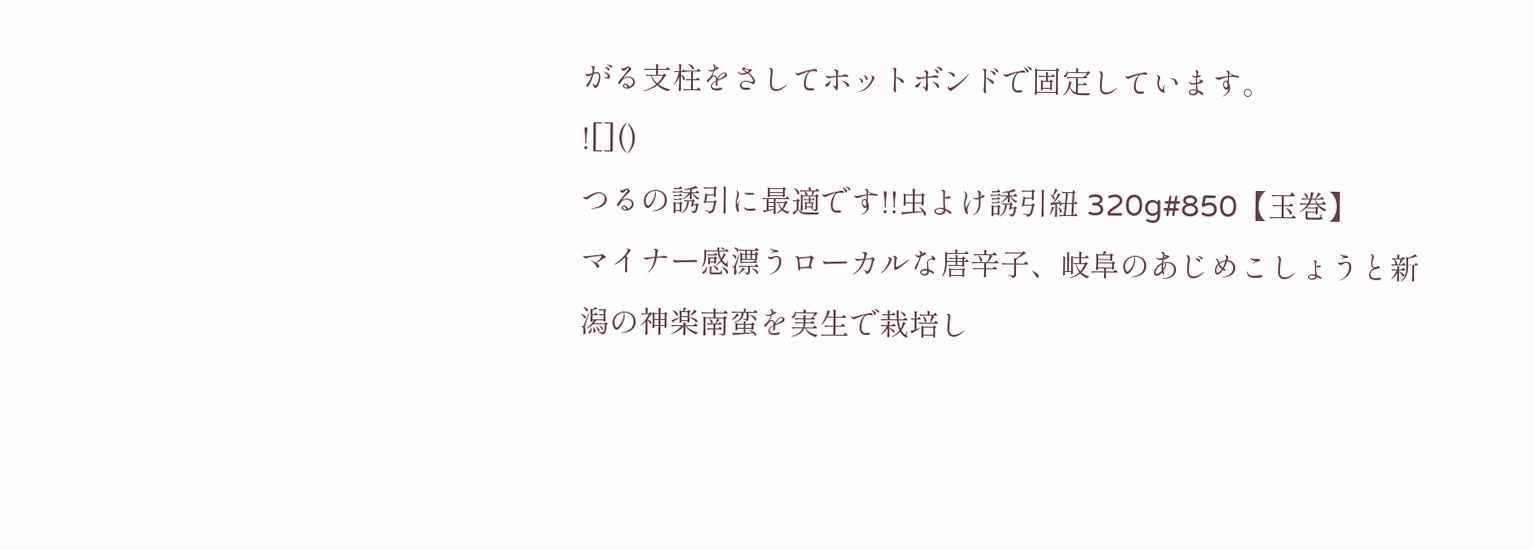がる支柱をさしてホットボンドで固定しています。
![]()
つるの誘引に最適です!!虫よけ誘引紐 320g#850【玉巻】
マイナー感漂うローカルな唐辛子、岐阜のあじめこしょうと新潟の神楽南蛮を実生で栽培し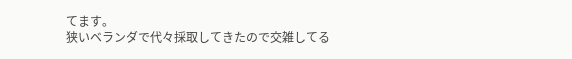てます。
狭いベランダで代々採取してきたので交雑してる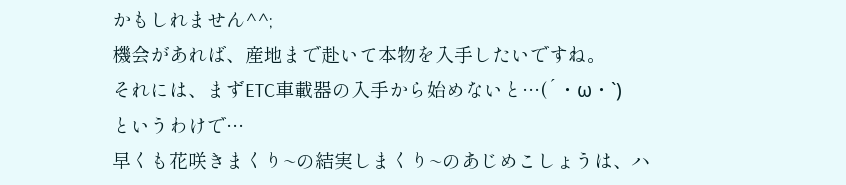かもしれません^^;
機会があれば、産地まで赴いて本物を入手したいですね。
それには、まずETC車載器の入手から始めないと…(´・ω・`)
というわけで…
早くも花咲きまくり~の結実しまくり~のあじめこしょうは、ハ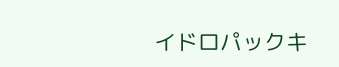イドロパックキ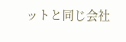ットと同じ会社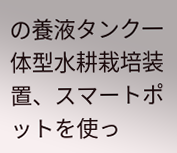の養液タンク一体型水耕栽培装置、スマートポットを使っ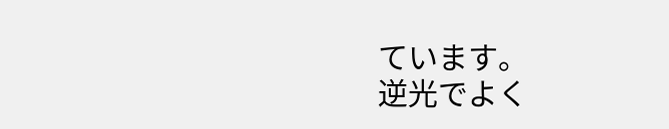ています。
逆光でよく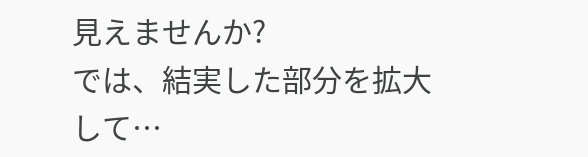見えませんか?
では、結実した部分を拡大して…